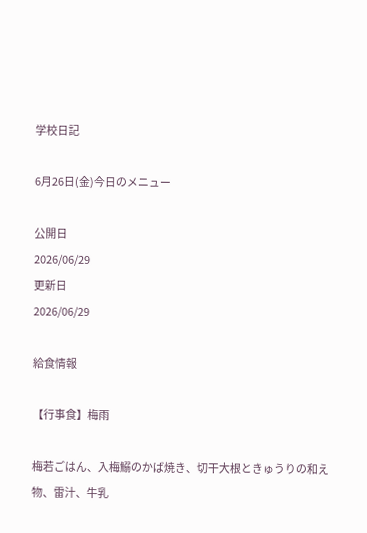学校日記

6月26日(金)今日のメニュー

公開日
2026/06/29
更新日
2026/06/29

給食情報

【行事食】梅雨

梅若ごはん、入梅鰯のかば焼き、切干大根ときゅうりの和え物、雷汁、牛乳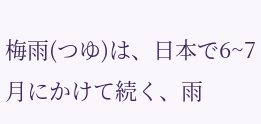梅雨(つゆ)は、日本で6~7月にかけて続く、雨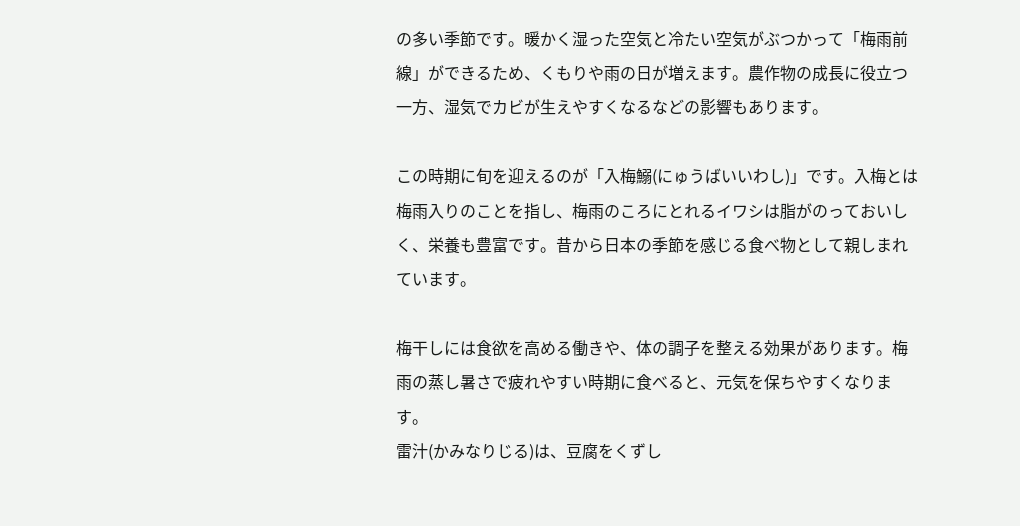の多い季節です。暖かく湿った空気と冷たい空気がぶつかって「梅雨前線」ができるため、くもりや雨の日が増えます。農作物の成長に役立つ一方、湿気でカビが生えやすくなるなどの影響もあります。

この時期に旬を迎えるのが「入梅鰯(にゅうばいいわし)」です。入梅とは梅雨入りのことを指し、梅雨のころにとれるイワシは脂がのっておいしく、栄養も豊富です。昔から日本の季節を感じる食べ物として親しまれています。

梅干しには食欲を高める働きや、体の調子を整える効果があります。梅雨の蒸し暑さで疲れやすい時期に食べると、元気を保ちやすくなります。
雷汁(かみなりじる)は、豆腐をくずし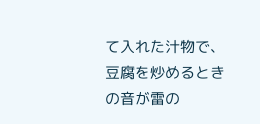て入れた汁物で、豆腐を炒めるときの音が雷の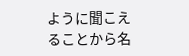ように聞こえることから名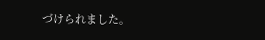づけられました。